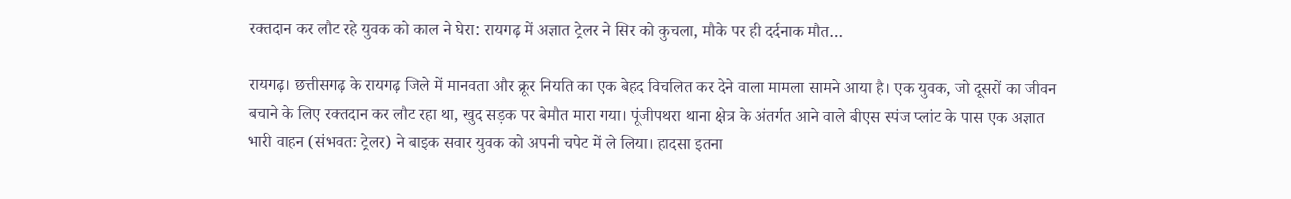रक्तदान कर लौट रहे युवक को काल ने घेरा: रायगढ़ में अज्ञात ट्रेलर ने सिर को कुचला, मौके पर ही दर्दनाक मौत…

रायगढ़। छत्तीसगढ़ के रायगढ़ जिले में मानवता और क्रूर नियति का एक बेहद विचलित कर देने वाला मामला सामने आया है। एक युवक, जो दूसरों का जीवन बचाने के लिए रक्तदान कर लौट रहा था, खुद सड़क पर बेमौत मारा गया। पूंजीपथरा थाना क्षेत्र के अंतर्गत आने वाले बीएस स्पंज प्लांट के पास एक अज्ञात भारी वाहन (संभवतः ट्रेलर) ने बाइक सवार युवक को अपनी चपेट में ले लिया। हादसा इतना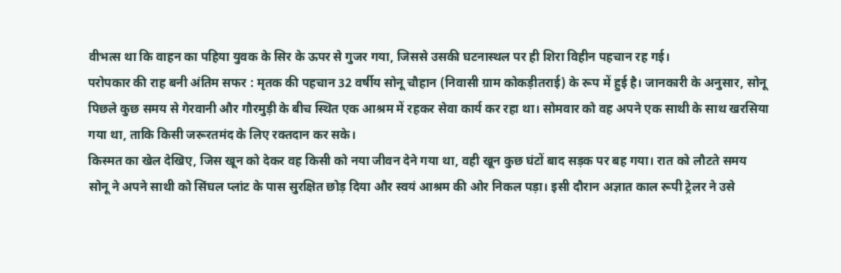वीभत्स था कि वाहन का पहिया युवक के सिर के ऊपर से गुजर गया, जिससे उसकी घटनास्थल पर ही शिरा विहीन पहचान रह गई।
परोपकार की राह बनी अंतिम सफर : मृतक की पहचान 32 वर्षीय सोनू चौहान (निवासी ग्राम कोकड़ीतराई) के रूप में हुई है। जानकारी के अनुसार, सोनू पिछले कुछ समय से गेरवानी और गौरमुड़ी के बीच स्थित एक आश्रम में रहकर सेवा कार्य कर रहा था। सोमवार को वह अपने एक साथी के साथ खरसिया गया था, ताकि किसी जरूरतमंद के लिए रक्तदान कर सके।
किस्मत का खेल देखिए, जिस खून को देकर वह किसी को नया जीवन देने गया था, वही खून कुछ घंटों बाद सड़क पर बह गया। रात को लौटते समय सोनू ने अपने साथी को सिंघल प्लांट के पास सुरक्षित छोड़ दिया और स्वयं आश्रम की ओर निकल पड़ा। इसी दौरान अज्ञात काल रूपी ट्रेलर ने उसे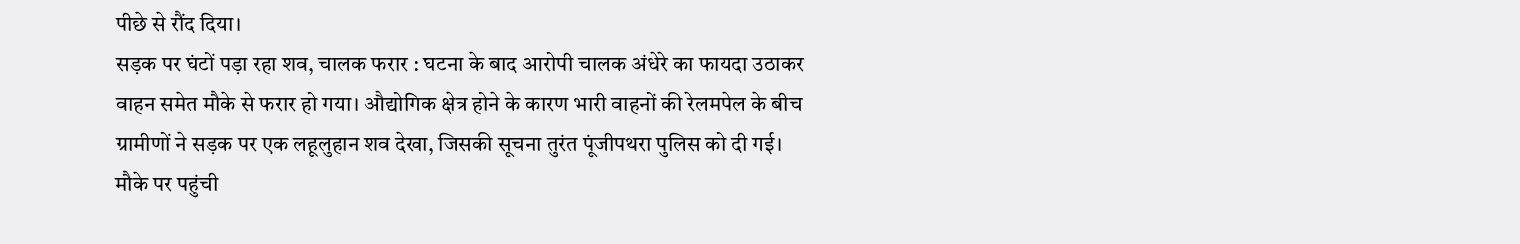पीछे से रौंद दिया।
सड़क पर घंटों पड़ा रहा शव, चालक फरार : घटना के बाद आरोपी चालक अंधेरे का फायदा उठाकर वाहन समेत मौके से फरार हो गया। औद्योगिक क्षेत्र होने के कारण भारी वाहनों की रेलमपेल के बीच ग्रामीणों ने सड़क पर एक लहूलुहान शव देखा, जिसकी सूचना तुरंत पूंजीपथरा पुलिस को दी गई। मौके पर पहुंची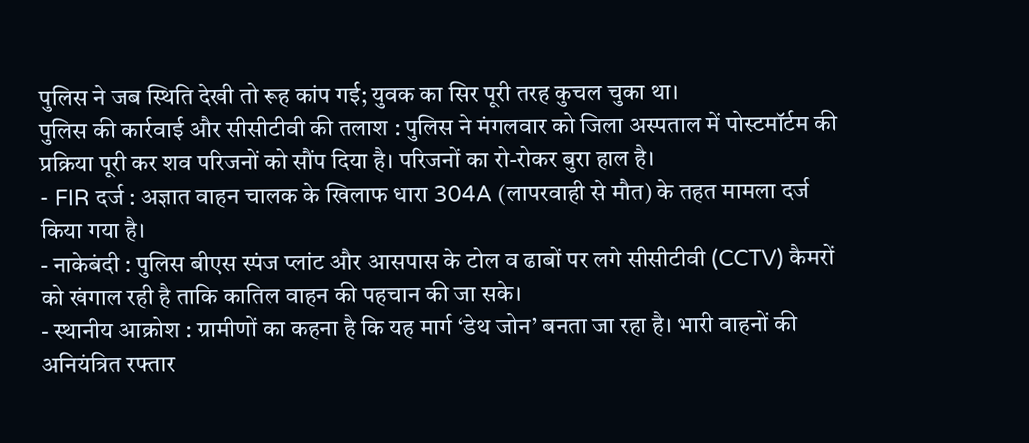पुलिस ने जब स्थिति देखी तो रूह कांप गई; युवक का सिर पूरी तरह कुचल चुका था।
पुलिस की कार्रवाई और सीसीटीवी की तलाश : पुलिस ने मंगलवार को जिला अस्पताल में पोस्टमॉर्टम की प्रक्रिया पूरी कर शव परिजनों को सौंप दिया है। परिजनों का रो-रोकर बुरा हाल है।
- FIR दर्ज : अज्ञात वाहन चालक के खिलाफ धारा 304A (लापरवाही से मौत) के तहत मामला दर्ज किया गया है।
- नाकेबंदी : पुलिस बीएस स्पंज प्लांट और आसपास के टोल व ढाबों पर लगे सीसीटीवी (CCTV) कैमरों को खंगाल रही है ताकि कातिल वाहन की पहचान की जा सके।
- स्थानीय आक्रोश : ग्रामीणों का कहना है कि यह मार्ग ‘डेथ जोन’ बनता जा रहा है। भारी वाहनों की अनियंत्रित रफ्तार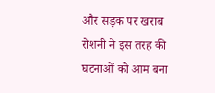और सड़क पर खराब रोशनी ने इस तरह की घटनाओं को आम बना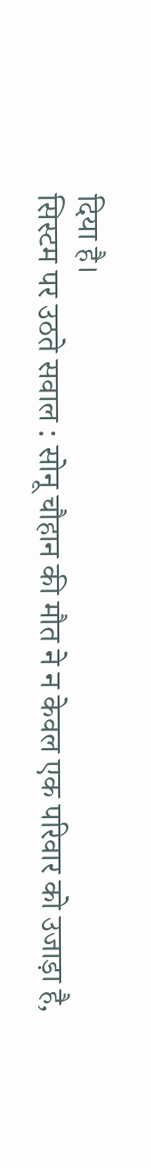दिया है।
सिस्टम पर उठते सवाल : सोनू चौहान की मौत ने न केवल एक परिवार को उजाड़ा है,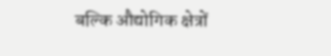बल्कि औद्योगिक क्षेत्रों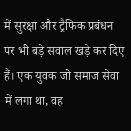में सुरक्षा और ट्रैफिक प्रबंधन पर भी बड़े सवाल खड़े कर दिए हैं। एक युवक जो समाज सेवा में लगा था, वह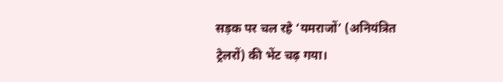सड़क पर चल रहे ‘यमराजों’ (अनियंत्रित ट्रेलरों) की भेंट चढ़ गया।